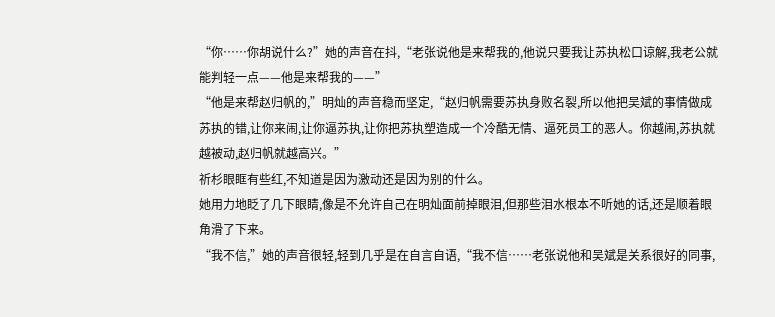“你……你胡说什么?”她的声音在抖,“老张说他是来帮我的,他说只要我让苏执松口谅解,我老公就能判轻一点——他是来帮我的——”
“他是来帮赵归帆的,”明灿的声音稳而坚定,“赵归帆需要苏执身败名裂,所以他把吴斌的事情做成苏执的错,让你来闹,让你逼苏执,让你把苏执塑造成一个冷酷无情、逼死员工的恶人。你越闹,苏执就越被动,赵归帆就越高兴。”
祈杉眼眶有些红,不知道是因为激动还是因为别的什么。
她用力地眨了几下眼睛,像是不允许自己在明灿面前掉眼泪,但那些泪水根本不听她的话,还是顺着眼角滑了下来。
“我不信,”她的声音很轻,轻到几乎是在自言自语,“我不信……老张说他和吴斌是关系很好的同事,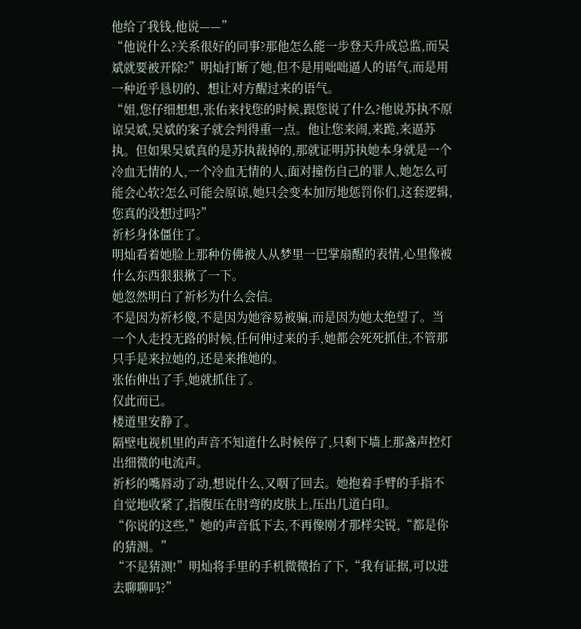他给了我钱,他说——”
“他说什么?关系很好的同事?那他怎么能一步登天升成总监,而吴斌就要被开除?”明灿打断了她,但不是用咄咄逼人的语气,而是用一种近乎恳切的、想让对方醒过来的语气。
“姐,您仔细想想,张佑来找您的时候,跟您说了什么?他说苏执不原谅吴斌,吴斌的案子就会判得重一点。他让您来闹,来跪,来逼苏执。但如果吴斌真的是苏执裁掉的,那就证明苏执她本身就是一个冷血无情的人,一个冷血无情的人,面对撞伤自己的罪人,她怎么可能会心软?怎么可能会原谅,她只会变本加厉地惩罚你们,这套逻辑,您真的没想过吗?”
祈杉身体僵住了。
明灿看着她脸上那种仿佛被人从梦里一巴掌扇醒的表情,心里像被什么东西狠狠揪了一下。
她忽然明白了祈杉为什么会信。
不是因为祈杉傻,不是因为她容易被骗,而是因为她太绝望了。当一个人走投无路的时候,任何伸过来的手,她都会死死抓住,不管那只手是来拉她的,还是来推她的。
张佑伸出了手,她就抓住了。
仅此而已。
楼道里安静了。
隔壁电视机里的声音不知道什么时候停了,只剩下墙上那盏声控灯出细微的电流声。
祈杉的嘴唇动了动,想说什么,又咽了回去。她抱着手臂的手指不自觉地收紧了,指腹压在肘弯的皮肤上,压出几道白印。
“你说的这些,”她的声音低下去,不再像刚才那样尖锐,“都是你的猜测。”
“不是猜测!”明灿将手里的手机微微抬了下,“我有证据,可以进去聊聊吗?”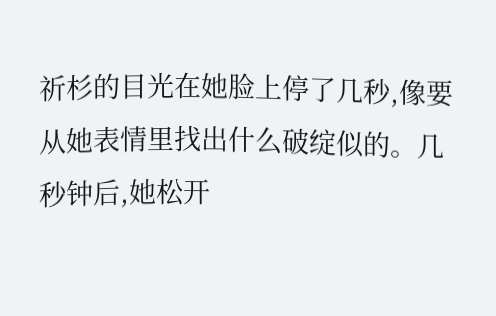祈杉的目光在她脸上停了几秒,像要从她表情里找出什么破绽似的。几秒钟后,她松开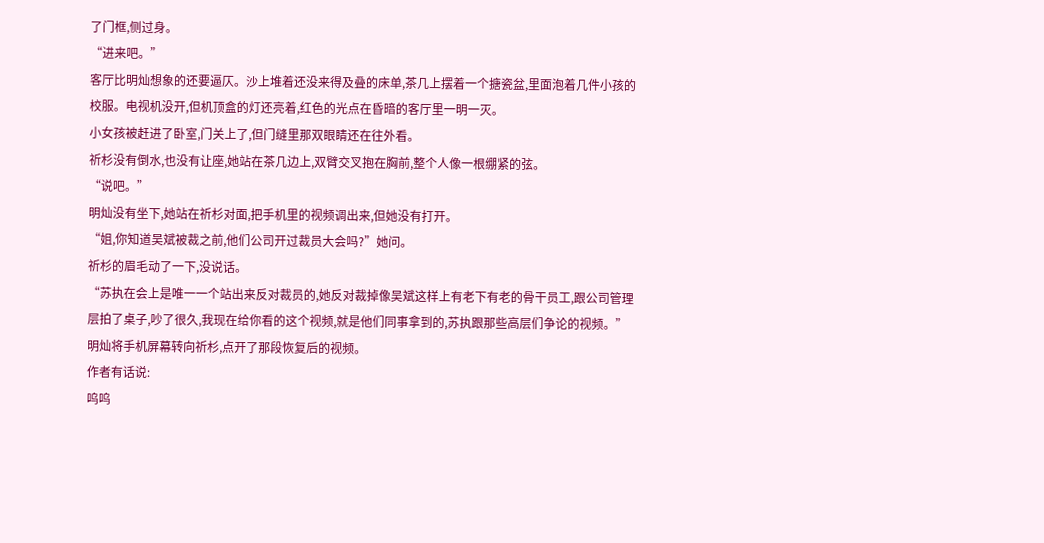了门框,侧过身。
“进来吧。”
客厅比明灿想象的还要逼仄。沙上堆着还没来得及叠的床单,茶几上摆着一个搪瓷盆,里面泡着几件小孩的校服。电视机没开,但机顶盒的灯还亮着,红色的光点在昏暗的客厅里一明一灭。
小女孩被赶进了卧室,门关上了,但门缝里那双眼睛还在往外看。
祈杉没有倒水,也没有让座,她站在茶几边上,双臂交叉抱在胸前,整个人像一根绷紧的弦。
“说吧。”
明灿没有坐下,她站在祈杉对面,把手机里的视频调出来,但她没有打开。
“姐,你知道吴斌被裁之前,他们公司开过裁员大会吗?”她问。
祈杉的眉毛动了一下,没说话。
“苏执在会上是唯一一个站出来反对裁员的,她反对裁掉像吴斌这样上有老下有老的骨干员工,跟公司管理层拍了桌子,吵了很久,我现在给你看的这个视频,就是他们同事拿到的,苏执跟那些高层们争论的视频。”
明灿将手机屏幕转向祈杉,点开了那段恢复后的视频。
作者有话说:
呜呜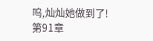呜,灿灿她做到了!
第91章